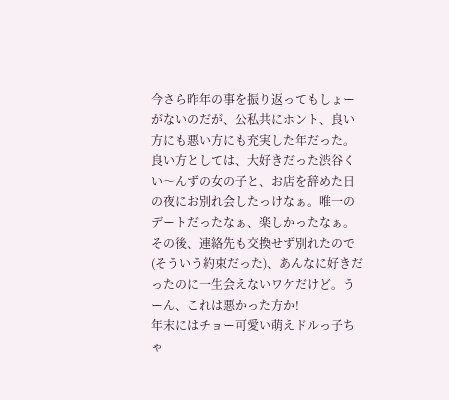今さら昨年の事を振り返ってもしょーがないのだが、公私共にホント、良い方にも悪い方にも充実した年だった。
良い方としては、大好きだった渋谷くい〜んずの女の子と、お店を辞めた日の夜にお別れ会したっけなぁ。唯一のデートだったなぁ、楽しかったなぁ。その後、連絡先も交換せず別れたので(そういう約束だった)、あんなに好きだったのに一生会えないワケだけど。うーん、これは悪かった方か!
年末にはチョー可愛い萌えドルっ子ちゃ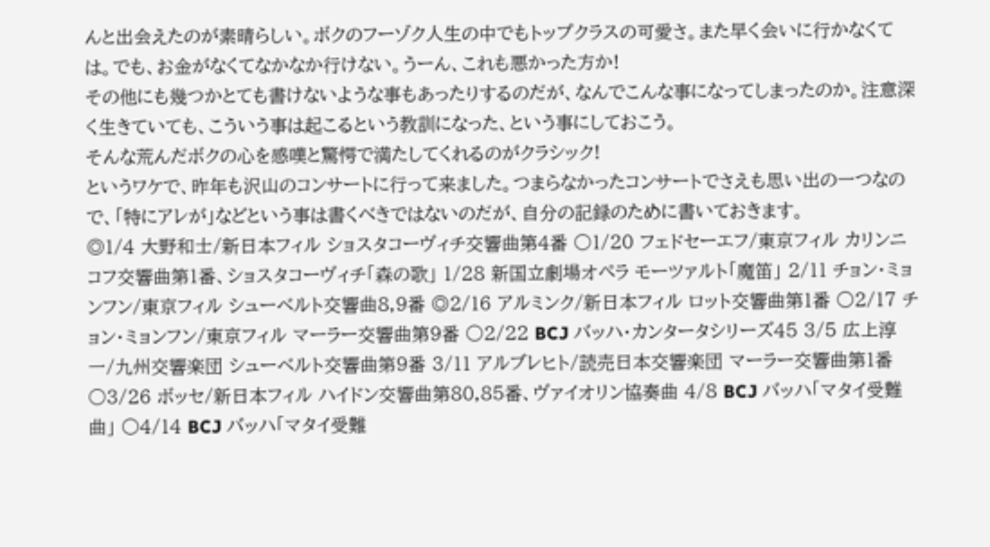んと出会えたのが素晴らしい。ボクのフーゾク人生の中でもトップクラスの可愛さ。また早く会いに行かなくては。でも、お金がなくてなかなか行けない。うーん、これも悪かった方か!
その他にも幾つかとても書けないような事もあったりするのだが、なんでこんな事になってしまったのか。注意深く生きていても、こういう事は起こるという教訓になった、という事にしておこう。
そんな荒んだボクの心を感嘆と驚愕で満たしてくれるのがクラシック!
というワケで、昨年も沢山のコンサートに行って来ました。つまらなかったコンサートでさえも思い出の一つなので、「特にアレが」などという事は書くべきではないのだが、自分の記録のために書いておきます。
◎1/4 大野和士/新日本フィル ショスタコーヴィチ交響曲第4番 ○1/20 フェドセーエフ/東京フィル カリンニコフ交響曲第1番、ショスタコーヴィチ「森の歌」 1/28 新国立劇場オペラ モーツァルト「魔笛」 2/11 チョン・ミョンフン/東京フィル シューベルト交響曲8,9番 ◎2/16 アルミンク/新日本フィル ロット交響曲第1番 ○2/17 チョン・ミョンフン/東京フィル マーラー交響曲第9番 ○2/22 BCJ バッハ・カンタータシリーズ45 3/5 広上淳一/九州交響楽団 シューベルト交響曲第9番 3/11 アルブレヒト/読売日本交響楽団 マーラー交響曲第1番 ○3/26 ボッセ/新日本フィル ハイドン交響曲第80,85番、ヴァイオリン協奏曲 4/8 BCJ バッハ「マタイ受難曲」 ○4/14 BCJ バッハ「マタイ受難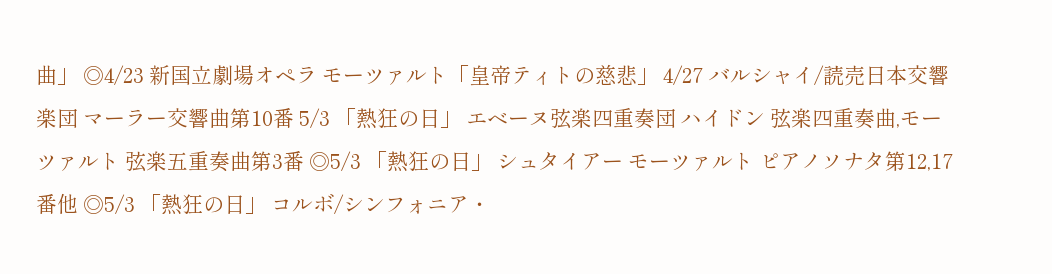曲」 ◎4/23 新国立劇場オペラ モーツァルト「皇帝ティトの慈悲」 4/27 バルシャイ/読売日本交響楽団 マーラー交響曲第10番 5/3 「熱狂の日」 エベーヌ弦楽四重奏団 ハイドン 弦楽四重奏曲,モーツァルト 弦楽五重奏曲第3番 ◎5/3 「熱狂の日」 シュタイアー モーツァルト ピアノソナタ第12,17番他 ◎5/3 「熱狂の日」 コルボ/シンフォニア・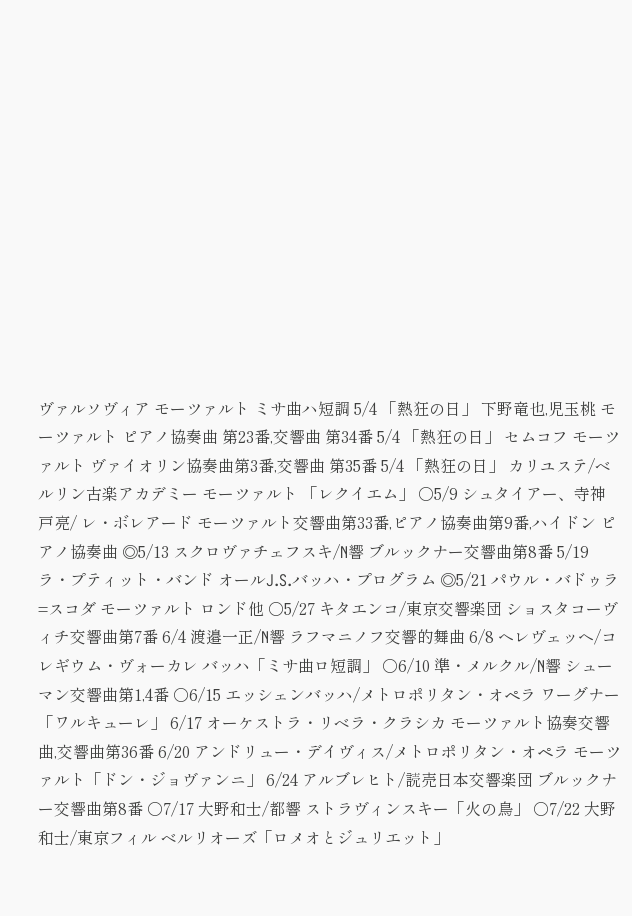ヴァルソヴィア モーツァルト ミサ曲ハ短調 5/4 「熱狂の日」 下野竜也,児玉桃 モーツァルト ピアノ協奏曲 第23番,交響曲 第34番 5/4 「熱狂の日」 セムコフ モーツァルト ヴァイオリン協奏曲第3番,交響曲 第35番 5/4 「熱狂の日」 カリユステ/ベルリン古楽アカデミー モーツァルト 「レクイエム」 ○5/9 シュタイアー、寺神戸亮/ レ・ボレアード モーツァルト交響曲第33番,ピアノ協奏曲第9番,ハイドン ピアノ協奏曲 ◎5/13 スクロヴァチェフスキ/N響 ブルックナー交響曲第8番 5/19 ラ・プティット・バンド オールJ.S.バッハ・プログラム ◎5/21 パウル・バドゥラ=スコダ モーツァルト ロンド他 ○5/27 キタエンコ/東京交響楽団 ショスタコーヴィチ交響曲第7番 6/4 渡邉一正/N響 ラフマニノフ交響的舞曲 6/8 ヘレヴェッヘ/コレギウム・ヴォーカレ バッハ「ミサ曲ロ短調」 ○6/10 準・メルクル/N響 シューマン交響曲第1,4番 ○6/15 エッシェンバッハ/メトロポリタン・オペラ ワーグナー「ワルキューレ」 6/17 オーケストラ・リベラ・クラシカ モーツァルト協奏交響曲,交響曲第36番 6/20 アンドリュー・デイヴィス/メトロポリタン・オペラ モーツァルト「ドン・ジョヴァンニ」 6/24 アルブレヒト/読売日本交響楽団 ブルックナー交響曲第8番 ○7/17 大野和士/都響 ストラヴィンスキー「火の鳥」 ○7/22 大野和士/東京フィル ベルリオーズ「ロメオとジュリエット」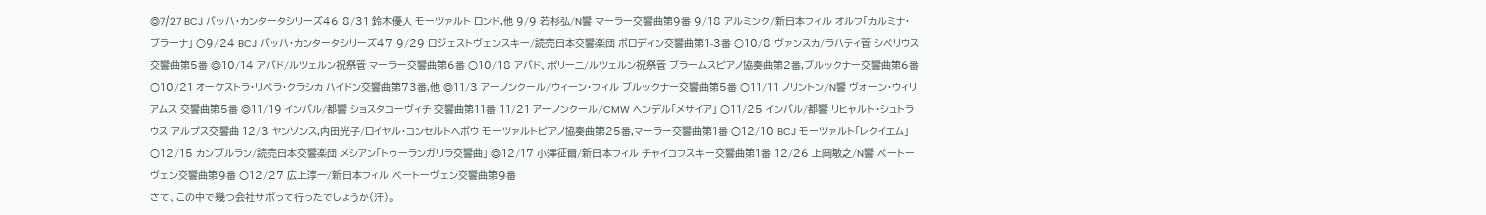◎7/27 BCJ バッハ・カンタータシリーズ46 8/31 鈴木優人 モーツァルト ロンド,他 9/9 若杉弘/N響 マーラー交響曲第9番 9/18 アルミンク/新日本フィル オルフ「カルミナ・ブラーナ」 ○9/24 BCJ バッハ・カンタータシリーズ47 9/29 ロジェストヴェンスキー/読売日本交響楽団 ボロディン交響曲第1-3番 ○10/8 ヴァンスカ/ラハティ管 シベリウス交響曲第5番 ◎10/14 アバド/ルツェルン祝祭管 マーラー交響曲第6番 ○10/18 アバド、ポリーニ/ルツェルン祝祭管 ブラームスピアノ協奏曲第2番,ブルックナー交響曲第6番 ○10/21 オーケストラ・リベラ・クラシカ ハイドン交響曲第73番,他 ◎11/3 アーノンクール/ウィーン・フィル ブルックナー交響曲第5番 ○11/11 ノリントン/N響 ヴォーン・ウィリアムス 交響曲第5番 ◎11/19 インバル/都響 ショスタコーヴィチ 交響曲第11番 11/21 アーノンクール/CMW ヘンデル「メサイア」 ○11/25 インバル/都響 リヒャルト・シュトラウス アルプス交響曲 12/3 ヤンソンス,内田光子/ロイヤル・コンセルトヘボウ モーツァルトピアノ協奏曲第25番,マーラー交響曲第1番 ○12/10 BCJ モーツァルト「レクイエム」 ○12/15 カンブルラン/読売日本交響楽団 メシアン「トゥーランガリラ交響曲」 ◎12/17 小澤征爾/新日本フィル チャイコフスキー交響曲第1番 12/26 上岡敏之/N響 ベートーヴェン交響曲第9番 ○12/27 広上淳一/新日本フィル ベートーヴェン交響曲第9番
さて、この中で幾つ会社サボって行ったでしょうか(汗)。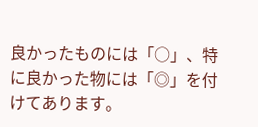良かったものには「○」、特に良かった物には「◎」を付けてあります。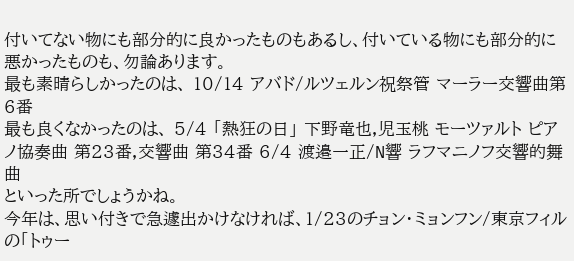付いてない物にも部分的に良かったものもあるし、付いている物にも部分的に悪かったものも、勿論あります。
最も素晴らしかったのは、 10/14 アバド/ルツェルン祝祭管 マーラー交響曲第6番
最も良くなかったのは、 5/4 「熱狂の日」 下野竜也,児玉桃 モーツァルト ピアノ協奏曲 第23番,交響曲 第34番 6/4 渡邉一正/N響 ラフマニノフ交響的舞曲
といった所でしょうかね。
今年は、思い付きで急遽出かけなければ、1/23のチョン・ミョンフン/東京フィルの「トゥー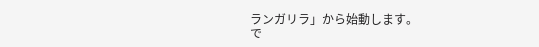ランガリラ」から始動します。
で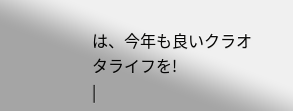は、今年も良いクラオタライフを!
|